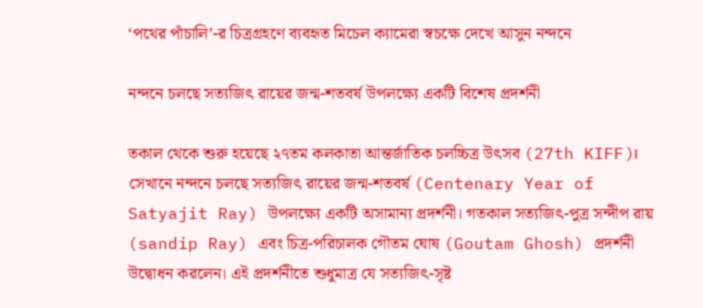‘পথের পাঁচালি’-র চিত্রগ্রহণে ব্যবহৃত মিচেল ক্যামেরা স্বচক্ষে দেখে আসুন নন্দনে

নন্দনে চলছে সত্যজিৎ রায়ের জন্ম-শতবর্ষ উপলক্ষ্যে একটি বিশেষ প্রদর্শনী

তকাল থেকে শুরু হয়েছে ২৭তম কলকাতা আন্তর্জাতিক চলচ্চিত্র উৎসব (27th KIFF)। সেখানে নন্দনে চলছে সত্যজিৎ রায়ের জন্ম-শতবর্ষ (Centenary Year of Satyajit Ray) উপলক্ষ্যে একটি অসামান্য প্রদর্শনী। গতকাল সত্যজিৎ-পুত্র সন্দীপ রায় (sandip Ray) এবং চিত্র-পরিচালক গৌতম ঘোষ (Goutam Ghosh) প্রদর্শনী উদ্বোধন করলেন। এই প্রদর্শনীতে শুধুমাত্র যে সত্যজিৎ-সৃষ্ট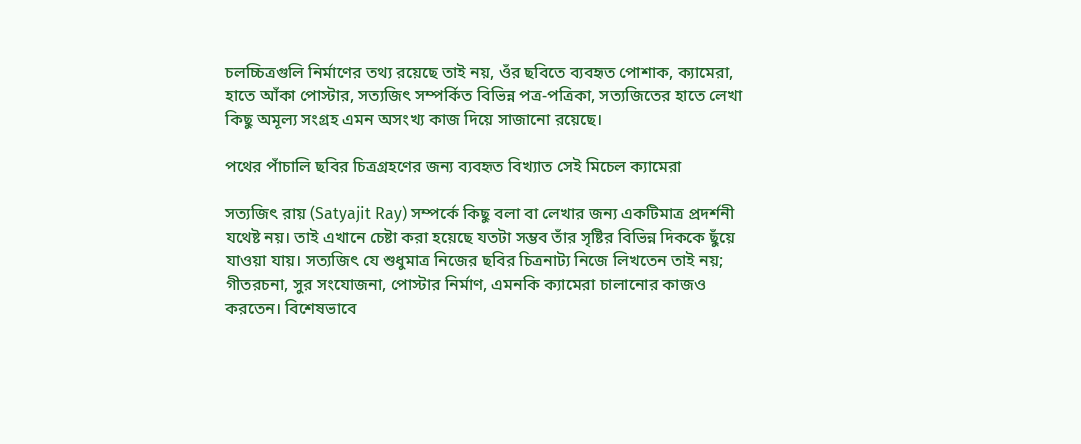চলচ্চিত্রগুলি নির্মাণের তথ্য রয়েছে তাই নয়, ওঁর ছবিতে ব্যবহৃত পোশাক, ক্যামেরা, হাতে আঁকা পোস্টার, সত্যজিৎ সম্পর্কিত বিভিন্ন পত্র-পত্রিকা, সত্যজিতের হাতে লেখা কিছু অমূল্য সংগ্রহ এমন অসংখ্য কাজ দিয়ে সাজানো রয়েছে।

পথের পাঁচালি ছবির চিত্রগ্রহণের জন্য ব্যবহৃত বিখ্যাত সেই মিচেল ক্যামেরা

সত্যজিৎ রায় (Satyajit Ray) সম্পর্কে কিছু বলা বা লেখার জন্য একটিমাত্র প্রদর্শনী যথেষ্ট নয়। তাই এখানে চেষ্টা করা হয়েছে যতটা সম্ভব তাঁর সৃষ্টির বিভিন্ন দিককে ছুঁয়ে যাওয়া যায়। সত্যজিৎ যে শুধুমাত্র নিজের ছবির চিত্রনাট্য নিজে লিখতেন তাই নয়; গীতরচনা, সুর সংযোজনা, পোস্টার নির্মাণ, এমনকি ক্যামেরা চালানোর কাজও করতেন। বিশেষভাবে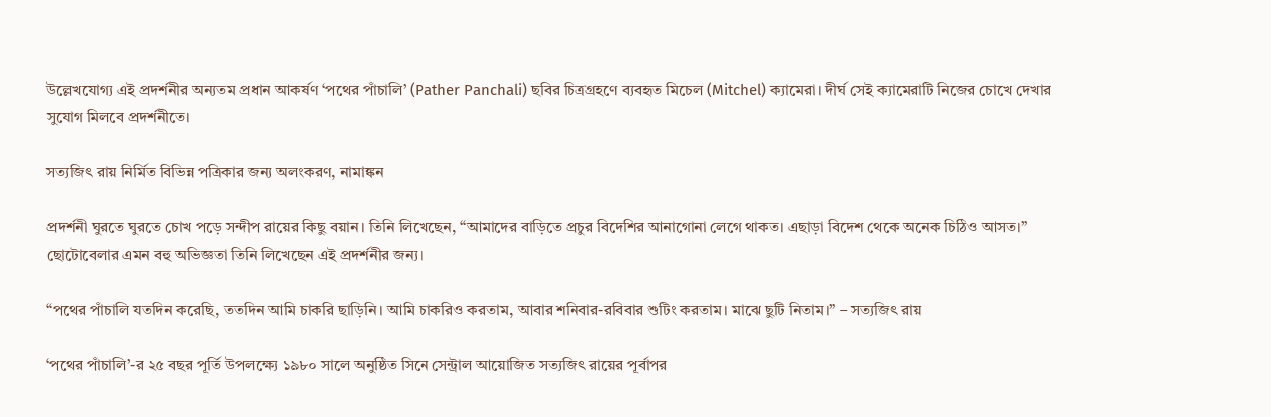উল্লেখযোগ্য এই প্রদর্শনীর অন্যতম প্রধান আকর্ষণ ‘পথের পাঁচালি’ (Pather Panchali) ছবির চিত্রগ্রহণে ব্যবহৃত মিচেল (Mitchel) ক্যামেরা। দীর্ঘ সেই ক্যামেরাটি নিজের চোখে দেখার সুযোগ মিলবে প্রদর্শনীতে।

সত্যজিৎ রায় নির্মিত বিভিন্ন পত্রিকার জন্য অলংকরণ, নামাঙ্কন

প্রদর্শনী ঘুরতে ঘুরতে চোখ পড়ে সন্দীপ রায়ের কিছু বয়ান। তিনি লিখেছেন, “আমাদের বাড়িতে প্রচুর বিদেশির আনাগোনা লেগে থাকত। এছাড়া বিদেশ থেকে অনেক চিঠিও আসত।” ছোটোবেলার এমন বহু অভিজ্ঞতা তিনি লিখেছেন এই প্রদর্শনীর জন্য।

“পথের পাঁচালি যতদিন করেছি, ততদিন আমি চাকরি ছাড়িনি। আমি চাকরিও করতাম, আবার শনিবার-রবিবার শুটিং করতাম। মাঝে ছুটি নিতাম।” – সত্যজিৎ রায়

‘পথের পাঁচালি’-র ২৫ বছর পূর্তি উপলক্ষ্যে ১৯৮০ সালে অনুষ্ঠিত সিনে সেন্ট্রাল আয়োজিত সত্যজিৎ রায়ের পূর্বাপর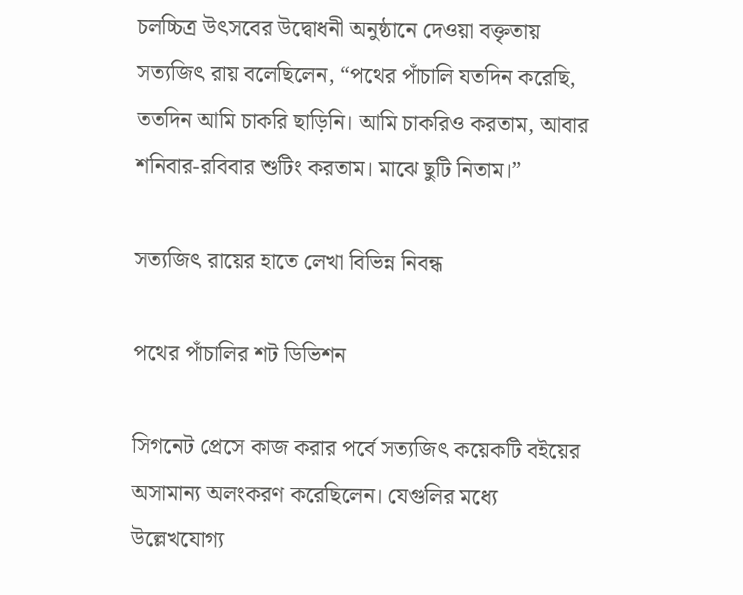চলচ্চিত্র উৎসবের উদ্বোধনী অনুষ্ঠানে দেওয়া বক্তৃতায় সত্যজিৎ রায় বলেছিলেন, “পথের পাঁচালি যতদিন করেছি, ততদিন আমি চাকরি ছাড়িনি। আমি চাকরিও করতাম, আবার শনিবার-রবিবার শুটিং করতাম। মাঝে ছুটি নিতাম।”

সত্যজিৎ রায়ের হাতে লেখা বিভিন্ন নিবন্ধ

পথের পাঁচালির শট ডিভিশন

সিগনেট প্রেসে কাজ করার পর্বে সত্যজিৎ কয়েকটি বইয়ের অসামান্য অলংকরণ করেছিলেন। যেগুলির মধ্যে উল্লেখযোগ্য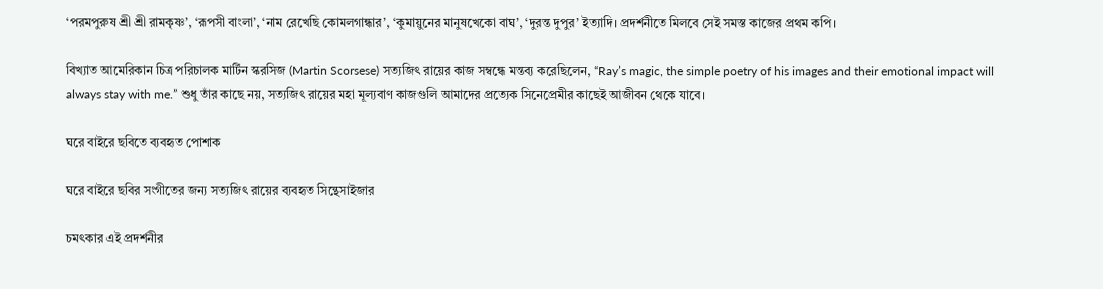‘পরমপুরুষ শ্রী শ্রী রামকৃষ্ণ’, ‘রূপসী বাংলা’, ‘নাম রেখেছি কোমলগান্ধার’, ‘কুমায়ুনের মানুষখেকো বাঘ’, ‘দুরন্ত দুপুর’ ইত্যাদি। প্রদর্শনীতে মিলবে সেই সমস্ত কাজের প্রথম কপি।

বিখ্যাত আমেরিকান চিত্র পরিচালক মার্টিন স্করসিজ (Martin Scorsese) সত্যজিৎ রায়ের কাজ সম্বন্ধে মন্তব্য করেছিলেন, “Ray’s magic, the simple poetry of his images and their emotional impact will always stay with me.” শুধু তাঁর কাছে নয়, সত্যজিৎ রায়ের মহা মূল্যবাণ কাজগুলি আমাদের প্রত্যেক সিনেপ্রেমীর কাছেই আজীবন থেকে যাবে।

ঘরে বাইরে ছবিতে ব্যবহৃত পোশাক

ঘরে বাইরে ছবির সংগীতের জন্য সত্যজিৎ রায়ের ব্যবহৃত সিন্থেসাইজার

চমৎকার এই প্রদর্শনীর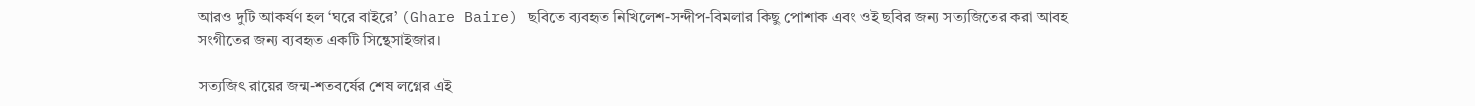আরও দুটি আকর্ষণ হল ‘ঘরে বাইরে’ (Ghare Baire) ছবিতে ব্যবহৃত নিখিলেশ-সন্দীপ-বিমলার কিছু পোশাক এবং ওই ছবির জন্য সত্যজিতের করা আবহ সংগীতের জন্য ব্যবহৃত একটি সিন্থেসাইজার।

সত্যজিৎ রায়ের জন্ম-শতবর্ষের শেষ লগ্নের এই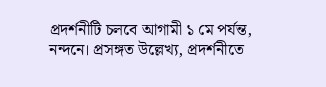প্রদর্শনীটি চলবে আগামী ১ মে পর্যন্ত, নন্দনে। প্রসঙ্গত উল্লেখ্য, প্রদর্শনীতে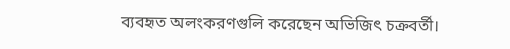ব্যবহৃত অলংকরণগুলি করেছেন অভিজিৎ চক্রবর্তী।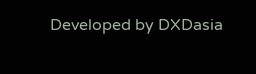Developed by DXDasia